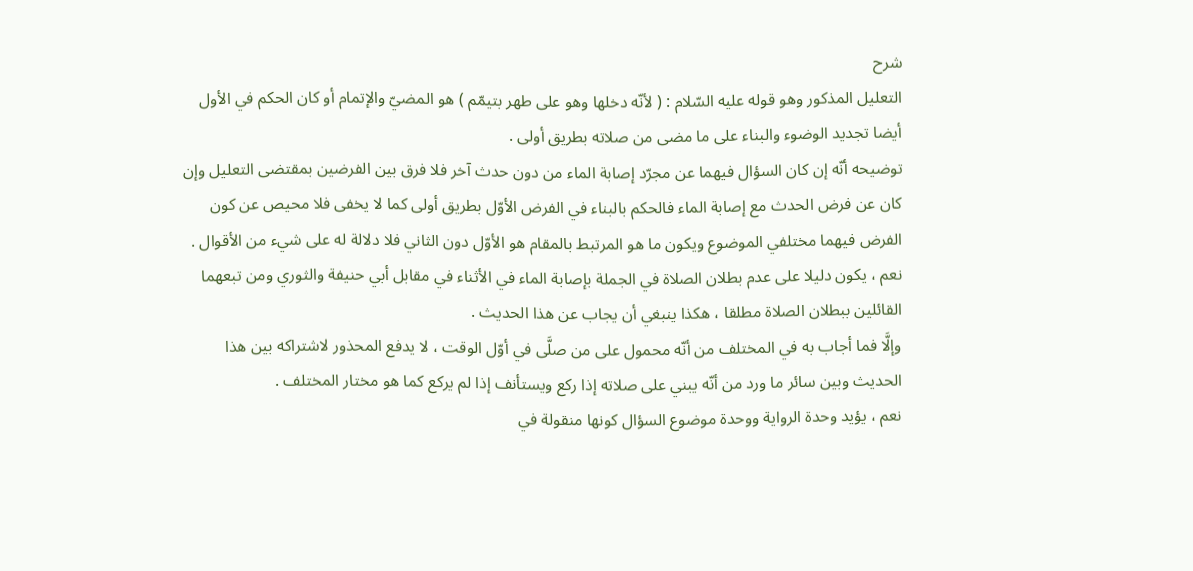شرح
التعليل المذكور وهو قوله عليه السّلام : ( لأنّه دخلها وهو على طهر بتيمّم ) هو المضيّ والإتمام أو كان الحكم في الأول أيضا تجديد الوضوء والبناء على ما مضى من صلاته بطريق أولى .
توضيحه أنّه إن كان السؤال فيهما عن مجرّد إصابة الماء من دون حدث آخر فلا فرق بين الفرضين بمقتضى التعليل وإن كان عن فرض الحدث مع إصابة الماء فالحكم بالبناء في الفرض الأوّل بطريق أولى كما لا يخفى فلا محيص عن كون الفرض فيهما مختلفي الموضوع ويكون ما هو المرتبط بالمقام هو الأوّل دون الثاني فلا دلالة له على شيء من الأقوال .
نعم ، يكون دليلا على عدم بطلان الصلاة في الجملة بإصابة الماء في الأثناء في مقابل أبي حنيفة والثوري ومن تبعهما القائلين ببطلان الصلاة مطلقا ، هكذا ينبغي أن يجاب عن هذا الحديث .
وإلَّا فما أجاب به في المختلف من أنّه محمول على من صلَّى في أوّل الوقت ، لا يدفع المحذور لاشتراكه بين هذا الحديث وبين سائر ما ورد من أنّه يبني على صلاته إذا ركع ويستأنف إذا لم يركع كما هو مختار المختلف .
نعم ، يؤيد وحدة الرواية ووحدة موضوع السؤال كونها منقولة في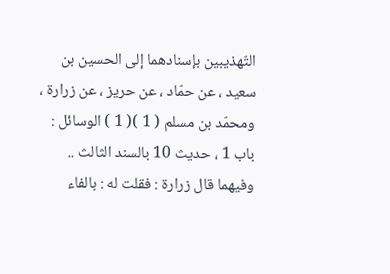التّهذيبين بإسنادهما إلى الحسين بن سعيد ، عن حمّاد ، عن حريز ، عن زرارة ، ومحمّد بن مسلم ( 1 )( 1 ) الوسائل : باب 1 ، حديث 10 بالسند الثالث ..
وفيهما قال زرارة : فقلت له : بالفاء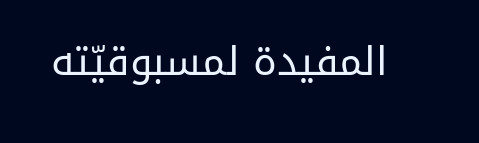المفيدة لمسبوقيّته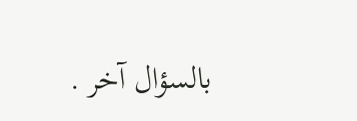بالسؤال آخر .